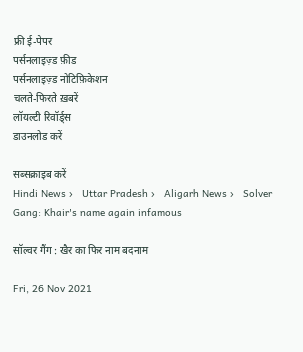फ्री ई-पेपर
पर्सनलाइज़्ड फ़ीड
पर्सनलाइज़्ड नोटिफ़िकेशन
चलते-फिरते ख़बरें
लॉयल्टी रिवॉर्ड्स
डाउनलोड करें

सब्सक्राइब करें
Hindi News ›   Uttar Pradesh ›   Aligarh News ›   Solver Gang: Khair's name again infamous

सॉल्वर गैंग : खैर का फिर नाम बदनाम

Fri, 26 Nov 2021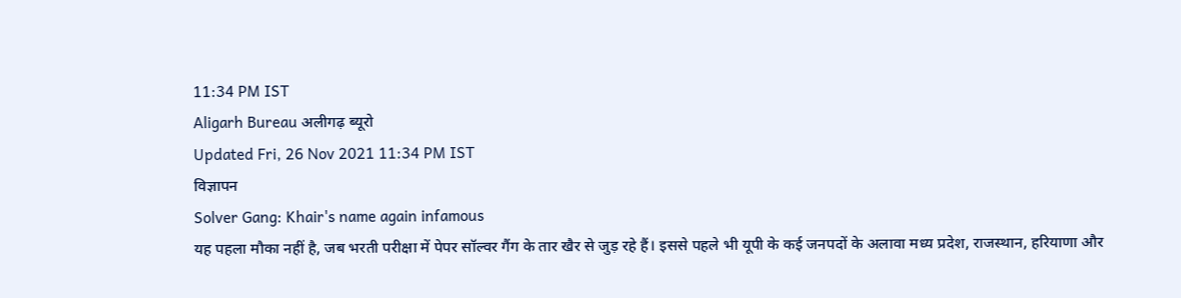11:34 PM IST
Aligarh Bureau अलीगढ़ ब्यूरो
Updated Fri, 26 Nov 2021 11:34 PM IST
विज्ञापन
Solver Gang: Khair's name again infamous
यह पहला मौका नहीं है, जब भरती परीक्षा में पेपर सॉल्वर गैंग के तार खैर से जुड़ रहे हैं। इससे पहले भी यूपी के कई जनपदों के अलावा मध्य प्रदेश, राजस्थान, हरियाणा और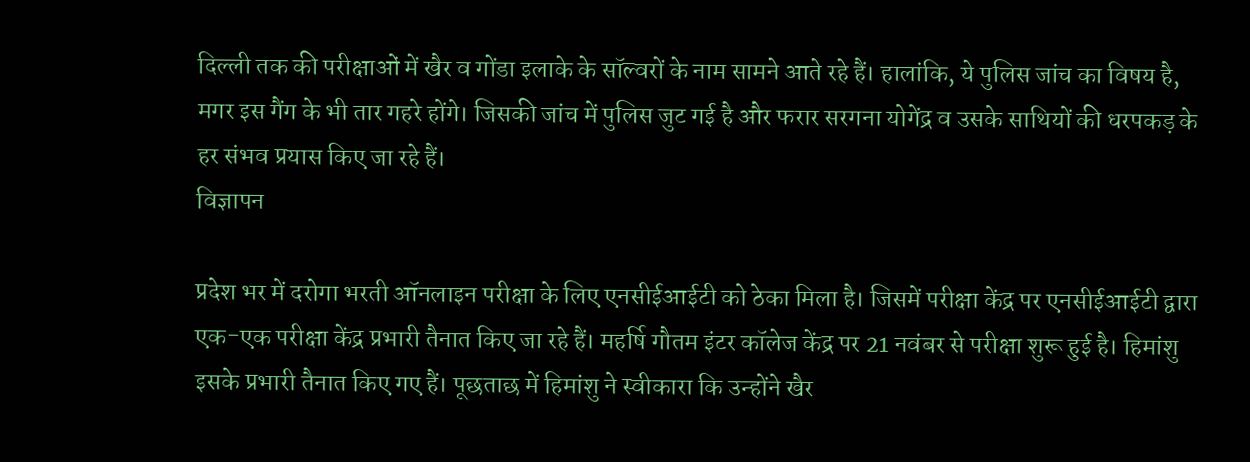दिल्ली तक की परीक्षाओं में खैर व गोंडा इलाके के सॉल्वरों के नाम सामने आते रहे हैं। हालांकि, ये पुलिस जांच का विषय है, मगर इस गैंग के भी तार गहरे होंगे। जिसकी जांच में पुलिस जुट गई है और फरार सरगना योगेंद्र व उसके साथियों की धरपकड़ के हर संभव प्रयास किए जा रहे हैं।
विज्ञापन

प्रदेश भर में दरोगा भरती ऑनलाइन परीक्षा के लिए एनसीईआईटी को ठेका मिला है। जिसमें परीक्षा केंद्र पर एनसीईआईटी द्वारा एक-एक परीक्षा केंद्र प्रभारी तैनात किए जा रहे हैं। महर्षि गौतम इंटर कॉलेज केंद्र पर 21 नवंबर से परीक्षा शुरू हुई है। हिमांशु इसके प्रभारी तैनात किए गए हैं। पूछताछ में हिमांशु ने स्वीकारा कि उन्होंने खैर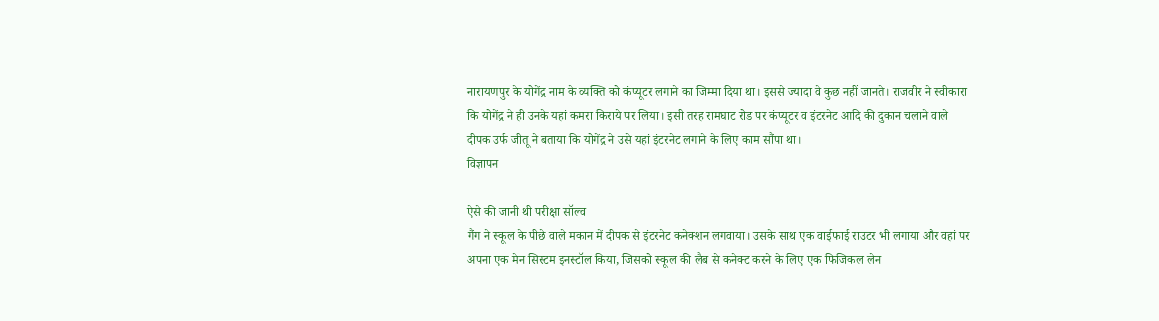नारायणपुर के योगेंद्र नाम के व्यक्ति को कंप्यूटर लगाने का जिम्मा दिया था। इससे ज्यादा वे कुछ नहीं जानते। राजवीर ने स्वीकारा कि योगेंद्र ने ही उनके यहां कमरा किराये पर लिया। इसी तरह रामघाट रोड पर कंप्यूटर व इंटरनेट आदि की दुकान चलाने वाले दीपक उर्फ जीतू ने बताया कि योगेंद्र ने उसे यहां इंटरनेट लगाने के लिए काम सौंपा था।
विज्ञापन

ऐसे की जानी थी परीक्षा सॉल्व
गैंग ने स्कूल के पीछे वाले मकान में दीपक से इंटरनेट कनेक्शन लगवाया। उसके साथ एक वाईफाई राउटर भी लगाया और वहां पर अपना एक मेन सिस्टम इनस्टॉल किया, जिसको स्कूल की लैब से कनेक्ट करने के लिए एक फिजिकल लेन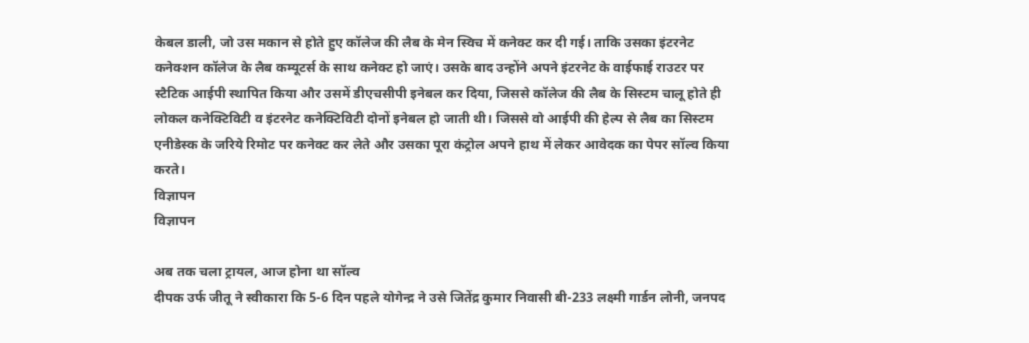केबल डाली, जो उस मकान से होते हुए कॉलेज की लैब के मेन स्विच में कनेक्ट कर दी गई। ताकि उसका इंटरनेट कनेक्शन कॉलेज के लैब कम्यूटर्स के साथ कनेक्ट हो जाएं। उसके बाद उन्होंने अपने इंटरनेट के वाईफाई राउटर पर स्टैटिक आईपी स्थापित किया और उसमें डीएचसीपी इनेबल कर दिया, जिससे कॉलेज की लैब के सिस्टम चालू होते ही लोकल कनेक्टिविटी व इंटरनेट कनेक्टिविटी दोनों इनेबल हो जाती थी। जिससे वो आईपी की हेल्प से लैब का सिस्टम एनीडेस्क के जरिये रिमोट पर कनेक्ट कर लेते और उसका पूरा कंट्रोल अपने हाथ में लेकर आवेदक का पेपर सॉल्व किया करते।
विज्ञापन
विज्ञापन

अब तक चला ट्रायल, आज होना था सॉल्व
दीपक उर्फ जीतू ने स्वीकारा कि 5-6 दिन पहले योगेन्द्र ने उसे जितेंद्र कुमार निवासी बी-233 लक्ष्मी गार्डन लोनी, जनपद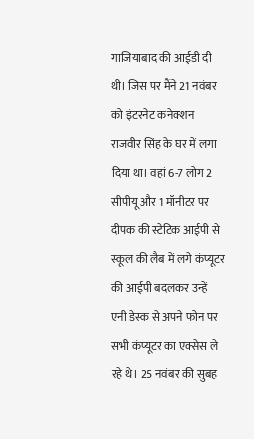गाजियाबाद की आईडी दी थी। जिस पर मैंने 21 नवंबर को इंटरनेट कनेक्शन राजवीर सिंह के घर में लगा दिया था। वहां 6-7 लोग 2 सीपीयू और 1 मॉनीटर पर दीपक की स्टेटिक आईपी से स्कूल की लैब में लगे कंप्यूटर की आईपी बदलकर उन्हें एनी डेस्क से अपने फोन पर सभी कंप्यूटर का एक्सेस ले रहे थे। 25 नवंबर की सुबह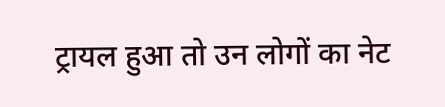ट्रायल हुआ तो उन लोगों का नेट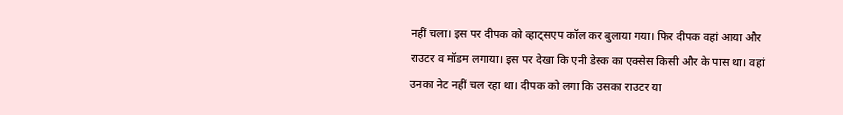नहीं चला। इस पर दीपक को व्हाट्सएप कॉल कर बुलाया गया। फिर दीपक वहां आया और राउटर व मॉडम लगाया। इस पर देखा कि एनी डेस्क का एक्सेस किसी और के पास था। वहां उनका नेट नहीं चल रहा था। दीपक को लगा कि उसका राउटर या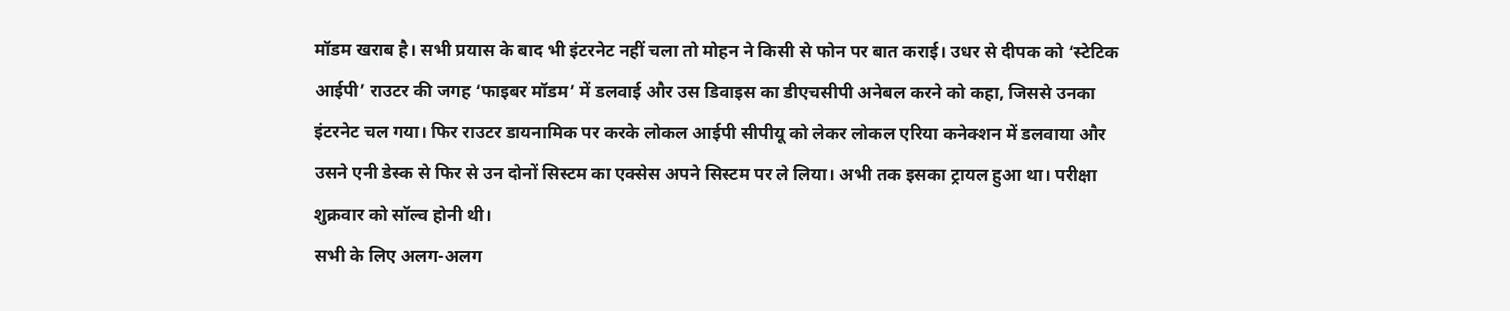मॉडम खराब है। सभी प्रयास के बाद भी इंटरनेट नहीं चला तो मोहन ने किसी से फोन पर बात कराई। उधर से दीपक को ‘स्टेटिक आईपी’ राउटर की जगह ‘फाइबर मॉडम’ में डलवाई और उस डिवाइस का डीएचसीपी अनेबल करने को कहा, जिससे उनका इंटरनेट चल गया। फिर राउटर डायनामिक पर करके लोकल आईपी सीपीयू को लेकर लोकल एरिया कनेक्शन में डलवाया और उसने एनी डेस्क से फिर से उन दोनों सिस्टम का एक्सेस अपने सिस्टम पर ले लिया। अभी तक इसका ट्रायल हुआ था। परीक्षा शुक्रवार को सॉल्व होनी थी।
सभी के लिए अलग-अलग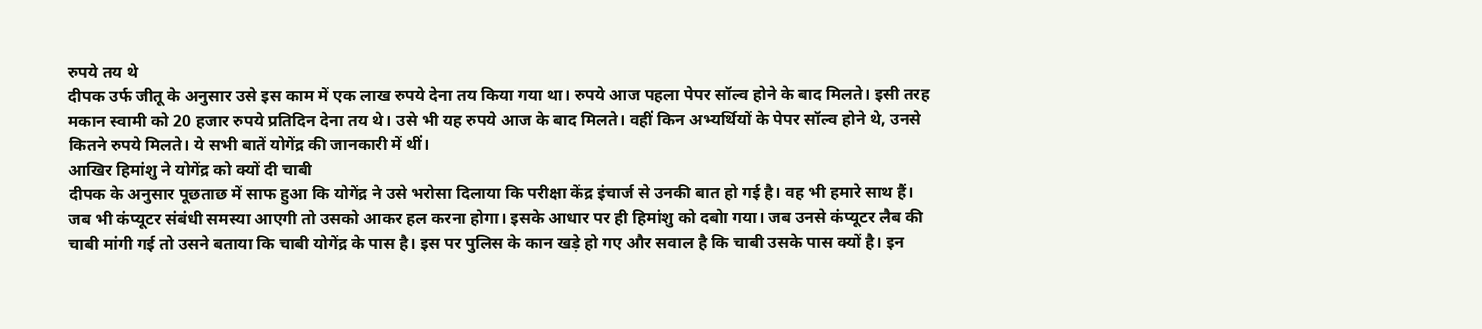रुपये तय थे
दीपक उर्फ जीतू के अनुसार उसे इस काम में एक लाख रुपये देना तय किया गया था। रुपये आज पहला पेपर सॉल्व होने के बाद मिलते। इसी तरह मकान स्वामी को 20 हजार रुपये प्रतिदिन देना तय थे। उसे भी यह रुपये आज के बाद मिलते। वहीं किन अभ्यर्थियों के पेपर सॉल्व होने थे, उनसे कितने रुपये मिलते। ये सभी बातें योगेंद्र की जानकारी में थीं।
आखिर हिमांशु ने योगेंद्र को क्यों दी चाबी
दीपक के अनुसार पूछताछ में साफ हुआ कि योगेंद्र ने उसे भरोसा दिलाया कि परीक्षा केंद्र इंचार्ज से उनकी बात हो गई है। वह भी हमारे साथ हैं। जब भी कंप्यूटर संबंधी समस्या आएगी तो उसको आकर हल करना होगा। इसके आधार पर ही हिमांशु को दबोा गया। जब उनसे कंप्यूटर लैब की चाबी मांगी गई तो उसने बताया कि चाबी योगेंद्र के पास है। इस पर पुलिस के कान खड़े हो गए और सवाल है कि चाबी उसके पास क्यों है। इन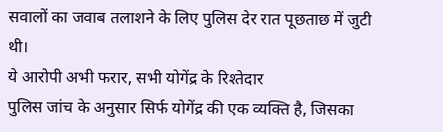सवालों का जवाब तलाशने के लिए पुलिस देर रात पूछताछ में जुटी थी।
ये आरोपी अभी फरार, सभी योगेंद्र के रिश्तेदार
पुलिस जांच के अनुसार सिर्फ योगेंद्र की एक व्यक्ति है, जिसका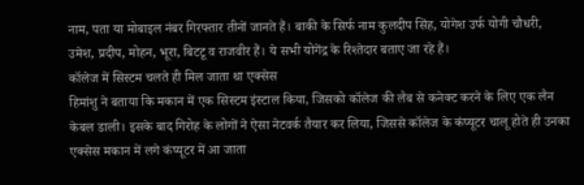नाम, पता या मोबाइल नंबर गिरफ्तार तीनों जानते हैं। बाकी के सिर्फ नाम कुलदीप सिंह, योगेश उर्फ योगी चौधरी, उमेश, प्रदीप, मोहन, भूरा, बिटटू व राजवीर हैं। ये सभी योगेंद्र के रिश्तेदार बताए जा रहे हैं।
कॉलेज में सिस्टम चलते ही मिल जाता था एक्सेस
हिमांशु ने बताया कि मकान में एक सिस्टम इंस्टाल किया, जिसको कॉलेज की लैब से कनेक्ट करने के लिए एक लैन केबल डाली। इसके बाद गिरोह के लोगों ने ऐसा नेटवर्क तैयार कर लिया, जिससे कॉलेज के कंप्यूटर चालू होते ही उनका एक्सेस मकान में लगे कंप्यूटर में आ जाता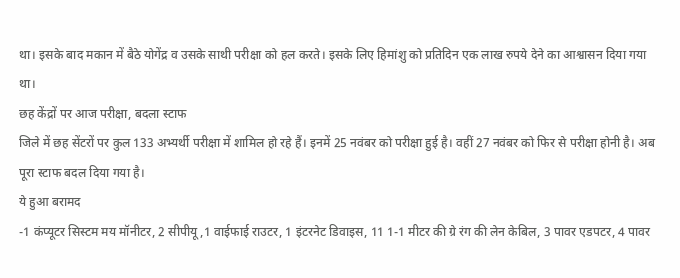था। इसके बाद मकान में बैठे योगेंद्र व उसके साथी परीक्षा को हल करते। इसके लिए हिमांशु को प्रतिदिन एक लाख रुपये देने का आश्वासन दिया गया था।
छह केंद्रों पर आज परीक्षा, बदला स्टाफ
जिले में छह सेंटरों पर कुल 133 अभ्यर्थी परीक्षा में शामिल हो रहे हैं। इनमें 25 नवंबर को परीक्षा हुई है। वहीं 27 नवंबर को फिर से परीक्षा होनी है। अब पूरा स्टाफ बदल दिया गया है।
ये हुआ बरामद
-1 कंप्यूटर सिस्टम मय मॉनीटर, 2 सीपीयू ,1 वाईफाई राउटर, 1 इंटरनेट डिवाइस, 11 1-1 मीटर की ग्रे रंग की लेन केबिल, 3 पावर एडपटर, 4 पावर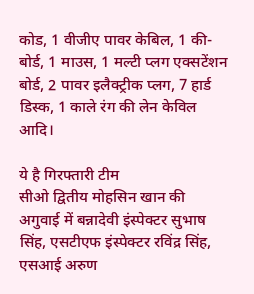कोड, 1 वीजीए पावर केबिल, 1 की-बोर्ड, 1 माउस, 1 मल्टी प्लग एक्सटेंशन बोर्ड, 2 पावर इलैक्ट्रीक प्लग, 7 हार्ड डिस्क, 1 काले रंग की लेन केविल आदि।

ये है गिरफ्तारी टीम
सीओ द्वितीय मोहसिन खान की अगुवाई में बन्नादेवी इंस्पेक्टर सुभाष सिंह, एसटीएफ इंस्पेक्टर रविंद्र सिंह, एसआई अरुण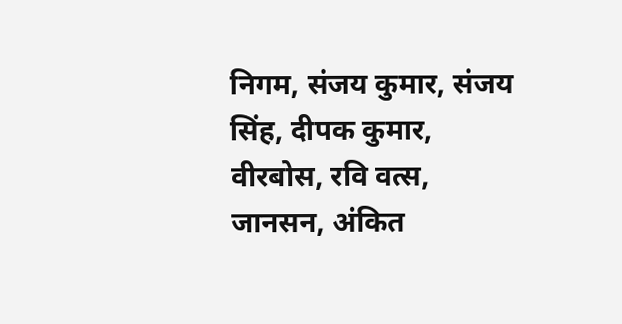निगम, संजय कुमार, संजय सिंह, दीपक कुमार, वीरबोस, रवि वत्स, जानसन, अंकित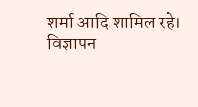शर्मा आदि शामिल रहे।
विज्ञापन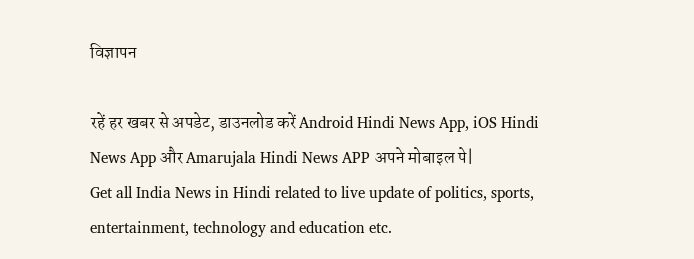विज्ञापन

रहें हर खबर से अपडेट, डाउनलोड करें Android Hindi News App, iOS Hindi News App और Amarujala Hindi News APP अपने मोबाइल पे|
Get all India News in Hindi related to live update of politics, sports, entertainment, technology and education etc.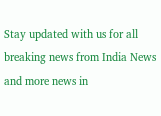Stay updated with us for all breaking news from India News and more news in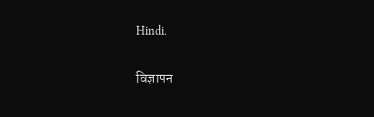Hindi.

विज्ञापन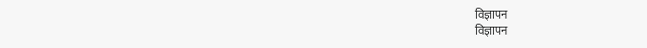विज्ञापन
विज्ञापन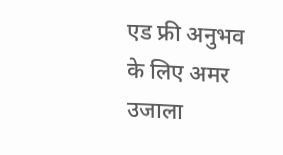एड फ्री अनुभव के लिए अमर उजाला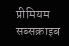प्रीमियम सब्सक्राइब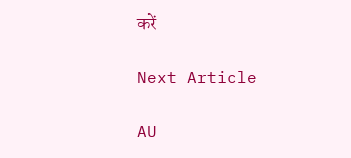करें

Next Article

AU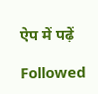ऐप में पढ़ें

Followed